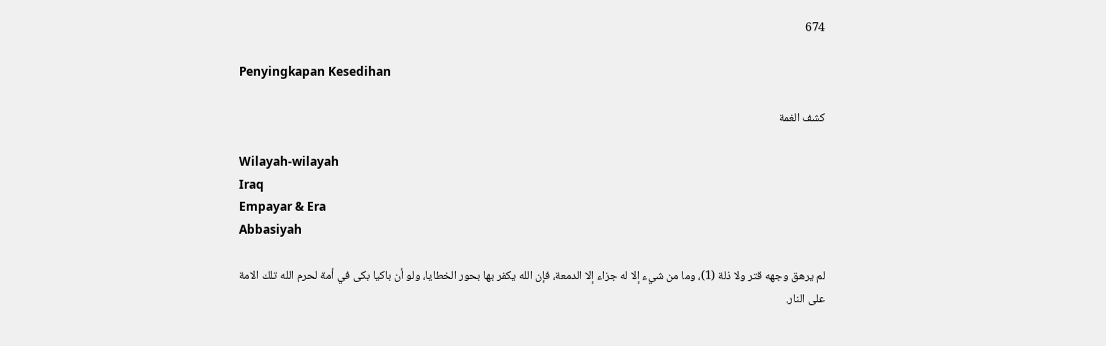674

Penyingkapan Kesedihan

كشف الغمة

Wilayah-wilayah
Iraq
Empayar & Era
Abbasiyah

لم يرهق وجهه قتر ولا ذلة (1)، وما من شيء إلا له جزاء إلا الدمعة، فإن الله يكفر بها بحور الخطايا، ولو أن باكيا بكى في أمة لحرم الله تلك الامة على النار.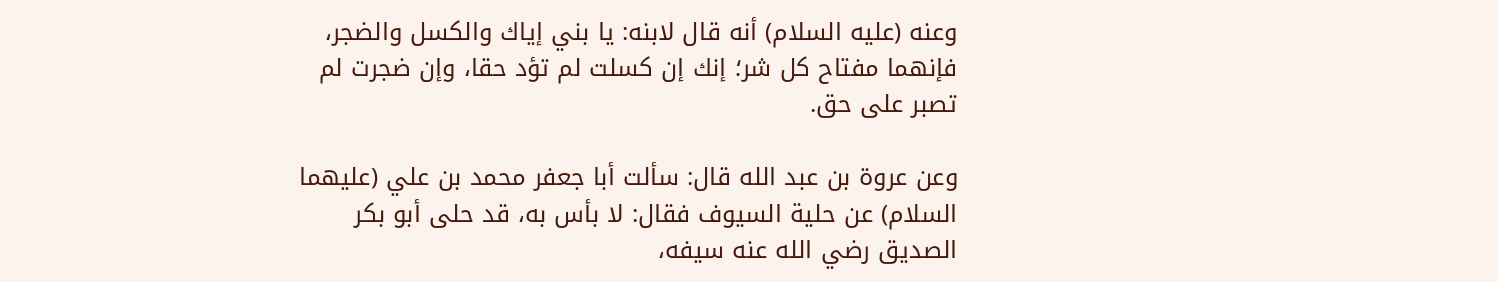وعنه (عليه السلام) أنه قال لابنه: يا بني إياك والكسل والضجر، فإنهما مفتاح كل شر؛ إنك إن كسلت لم تؤد حقا، وإن ضجرت لم تصبر على حق.

وعن عروة بن عبد الله قال: سألت أبا جعفر محمد بن علي (عليهما السلام) عن حلية السيوف فقال: لا بأس به، قد حلى أبو بكر الصديق رضي الله عنه سيفه،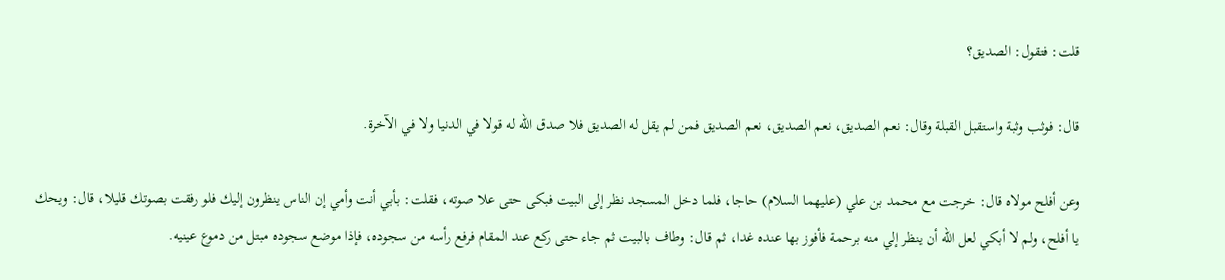قلت: فتقول: الصديق؟

قال: فوثب وثبة واستقبل القبلة وقال: نعم الصديق، نعم الصديق، نعم الصديق فمن لم يقل له الصديق فلا صدق الله له قولا في الدنيا ولا في الآخرة.

وعن أفلح مولاه قال: خرجت مع محمد بن علي (عليهما السلام) حاجا، فلما دخل المسجد نظر إلى البيت فبكى حتى علا صوته، فقلت: بأبي أنت وأمي إن الناس ينظرون إليك فلو رفقت بصوتك قليلا، قال: ويحك يا أفلح، ولم لا أبكي لعل الله أن ينظر إلي منه برحمة فأفوز بها عنده غدا، ثم قال: وطاف بالبيت ثم جاء حتى ركع عند المقام فرفع رأسه من سجوده، فإذا موضع سجوده مبتل من دموع عينيه.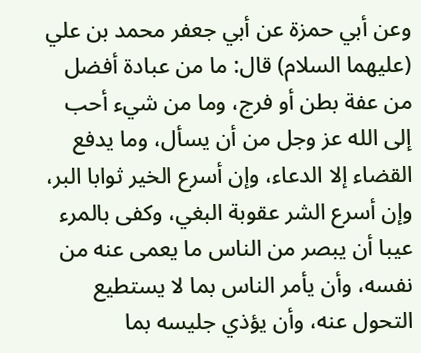وعن أبي حمزة عن أبي جعفر محمد بن علي (عليهما السلام) قال: ما من عبادة أفضل من عفة بطن أو فرج، وما من شيء أحب إلى الله عز وجل من أن يسأل، وما يدفع القضاء إلا الدعاء، وإن أسرع الخير ثوابا البر، وإن أسرع الشر عقوبة البغي، وكفى بالمرء عيبا أن يبصر من الناس ما يعمى عنه من نفسه، وأن يأمر الناس بما لا يستطيع التحول عنه، وأن يؤذي جليسه بما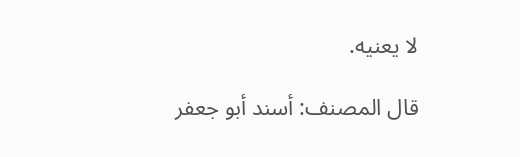لا يعنيه.

قال المصنف: أسند أبو جعفر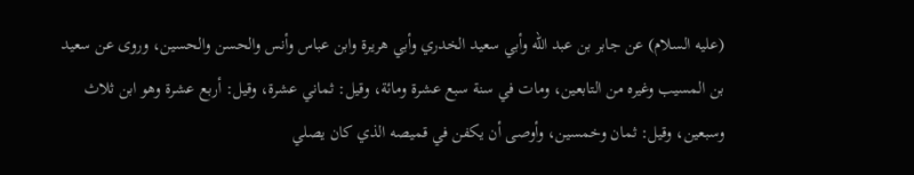(عليه السلام) عن جابر بن عبد الله وأبي سعيد الخدري وأبي هريرة وابن عباس وأنس والحسن والحسين، وروى عن سعيد بن المسيب وغيره من التابعين، ومات في سنة سبع عشرة ومائة، وقيل: ثماني عشرة، وقيل: أربع عشرة وهو ابن ثلاث وسبعين، وقيل: ثمان وخمسين، وأوصى أن يكفن في قميصه الذي كان يصلي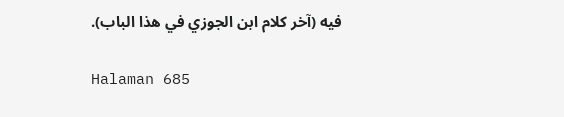فيه (آخر كلام ابن الجوزي في هذا الباب).

Halaman 685